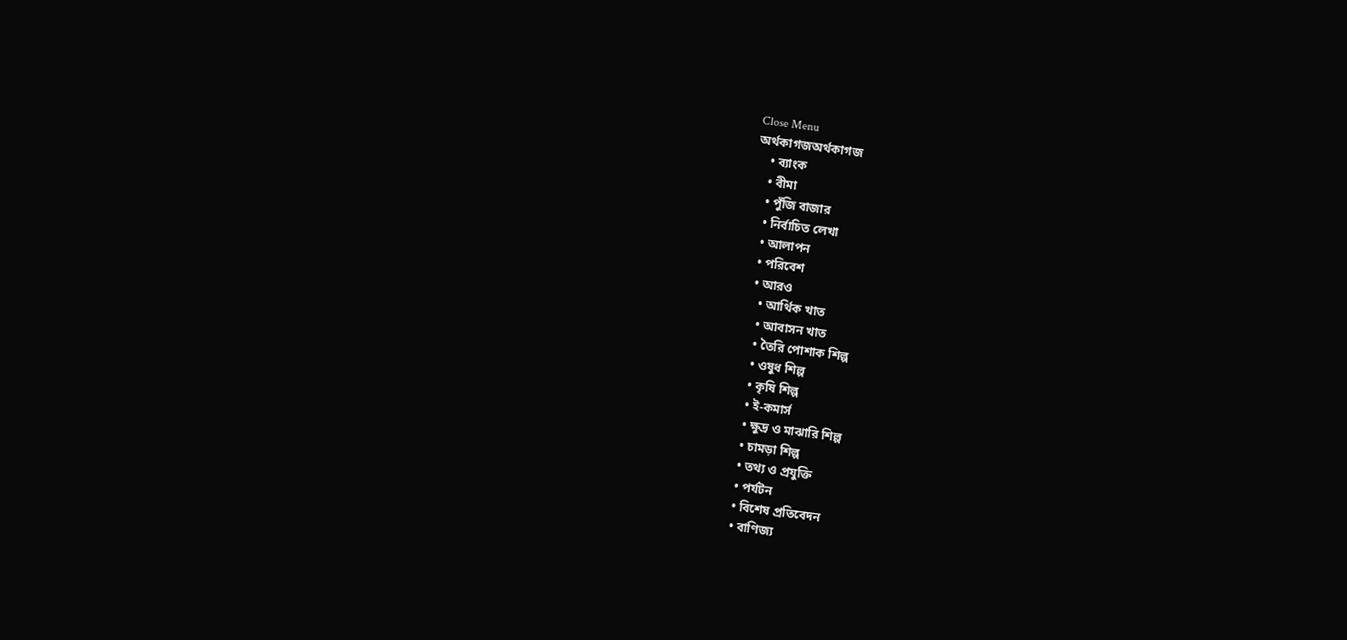Close Menu
অর্থকাগজঅর্থকাগজ
    • ব্যাংক
    • বীমা
    • পুঁজি বাজার
    • নির্বাচিত লেখা
    • আলাপন
    • পরিবেশ
    • আরও
      • আর্থিক খাত
      • আবাসন খাত
      • তৈরি পোশাক শিল্প
      • ওষুধ শিল্প
      • কৃষি শিল্প
      • ই-কমার্স
      • ক্ষুদ্র ও মাঝারি শিল্প
      • চামড়া শিল্প
      • তথ্য ও প্রযুক্তি
      • পর্যটন
      • বিশেষ প্রতিবেদন
      • বাণিজ্য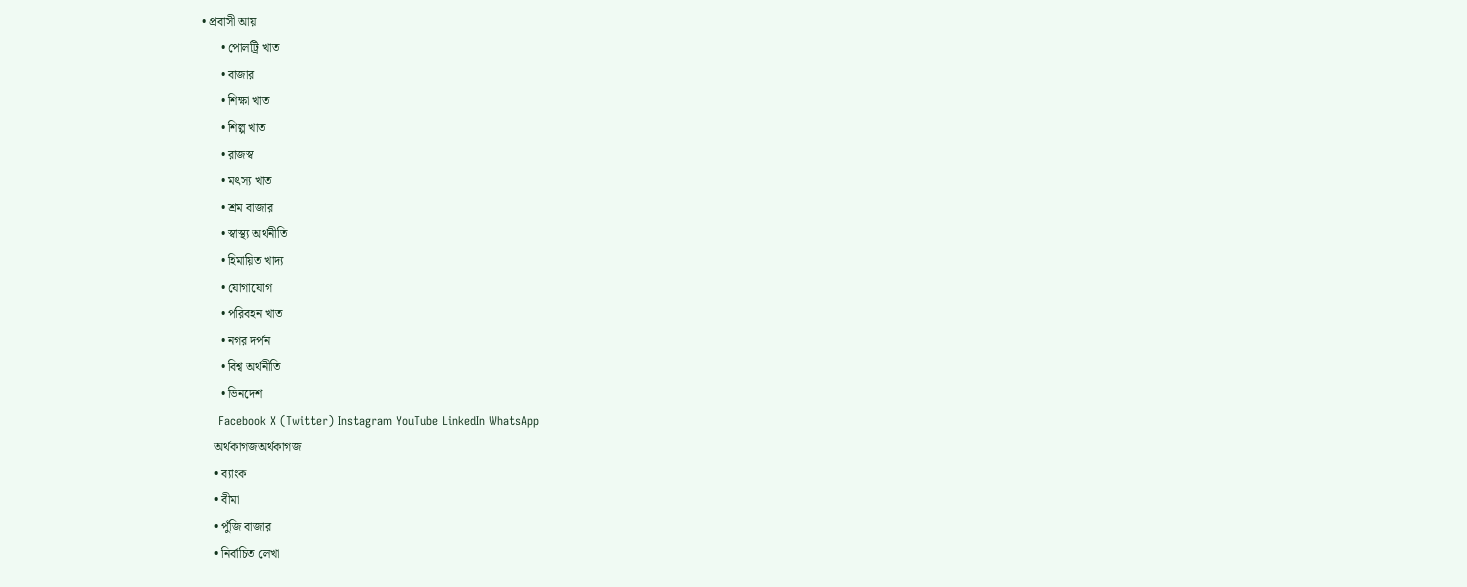• প্রবাসী আয়
      • পোলট্রি খাত
      • বাজার
      • শিক্ষা খাত
      • শিল্প খাত
      • রাজস্ব
      • মৎস্য খাত
      • শ্রম বাজার
      • স্বাস্থ্য অর্থনীতি
      • হিমায়িত খাদ্য
      • যোগাযোগ
      • পরিবহন খাত
      • নগর দর্পন
      • বিশ্ব অর্থনীতি
      • ভিনদেশ
    Facebook X (Twitter) Instagram YouTube LinkedIn WhatsApp
    অর্থকাগজঅর্থকাগজ
    • ব্যাংক
    • বীমা
    • পুঁজি বাজার
    • নির্বাচিত লেখা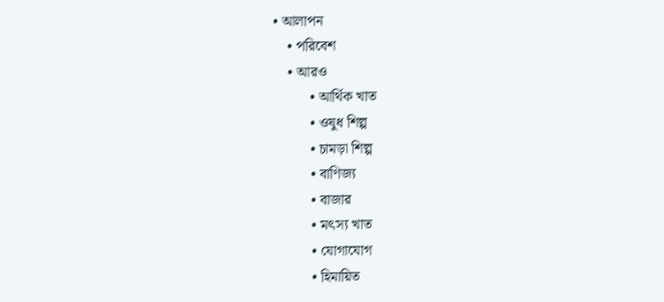• আলাপন
    • পরিবেশ
    • আরও
          • আর্থিক খাত
          • ওষুধ শিল্প
          • চামড়া শিল্প
          • বাণিজ্য
          • বাজার
          • মৎস্য খাত
          • যোগাযোগ
          • হিমায়িত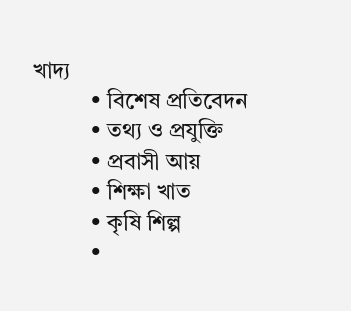খাদ্য
          • বিশেষ প্রতিবেদন
          • তথ্য ও প্রযুক্তি
          • প্রবাসী আয়
          • শিক্ষা খাত
          • কৃষি শিল্প
          •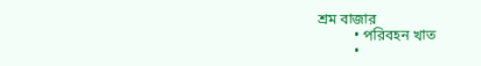শ্রম বাজার
          • পরিবহন খাত
          •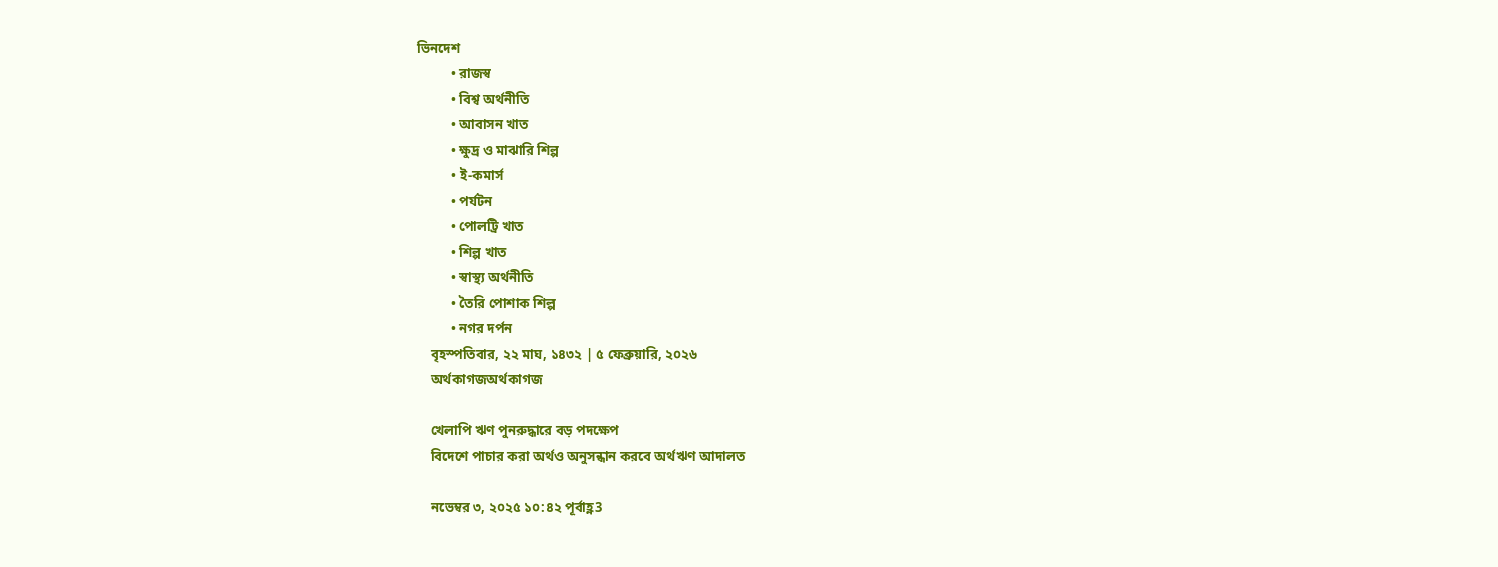ভিনদেশ
          • রাজস্ব
          • বিশ্ব অর্থনীতি
          • আবাসন খাত
          • ক্ষুদ্র ও মাঝারি শিল্প
          • ই-কমার্স
          • পর্যটন
          • পোলট্রি খাত
          • শিল্প খাত
          • স্বাস্থ্য অর্থনীতি
          • তৈরি পোশাক শিল্প
          • নগর দর্পন
    বৃহস্পতিবার, ২২ মাঘ, ১৪৩২ | ৫ ফেব্রুয়ারি, ২০২৬
    অর্থকাগজঅর্থকাগজ

    খেলাপি ঋণ পুনরুদ্ধারে বড় পদক্ষেপ
    বিদেশে পাচার করা অর্থও অনুসন্ধান করবে অর্থঋণ আদালত

    নভেম্বর ৩, ২০২৫ ১০:৪২ পূর্বাহ্ণ3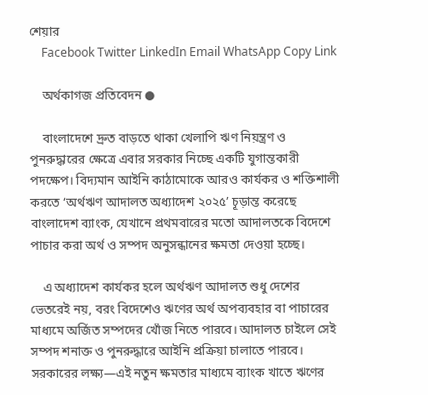শেয়ার
    Facebook Twitter LinkedIn Email WhatsApp Copy Link

    অর্থকাগজ প্রতিবেদন ●

    বাংলাদেশে দ্রুত বাড়তে থাকা খেলাপি ঋণ নিয়ন্ত্রণ ও পুনরুদ্ধারের ক্ষেত্রে এবার সরকার নিচ্ছে একটি যুগান্তকারী পদক্ষেপ। বিদ্যমান আইনি কাঠামোকে আরও কার্যকর ও শক্তিশালী করতে ‘অর্থঋণ আদালত অধ্যাদেশ ২০২৫’ চূড়ান্ত করেছে বাংলাদেশ ব্যাংক, যেখানে প্রথমবারের মতো আদালতকে বিদেশে পাচার করা অর্থ ও সম্পদ অনুসন্ধানের ক্ষমতা দেওয়া হচ্ছে।

    এ অধ্যাদেশ কার্যকর হলে অর্থঋণ আদালত শুধু দেশের ভেতরেই নয়, বরং বিদেশেও ঋণের অর্থ অপব্যবহার বা পাচারের মাধ্যমে অর্জিত সম্পদের খোঁজ নিতে পারবে। আদালত চাইলে সেই সম্পদ শনাক্ত ও পুনরুদ্ধারে আইনি প্রক্রিয়া চালাতে পারবে। সরকারের লক্ষ্য—এই নতুন ক্ষমতার মাধ্যমে ব্যাংক খাতে ঋণের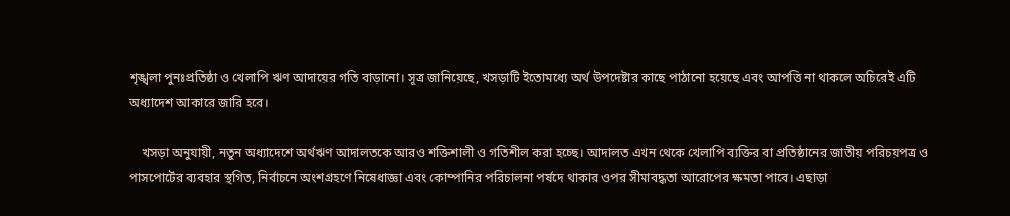শৃঙ্খলা পুনঃপ্রতিষ্ঠা ও খেলাপি ঋণ আদায়ের গতি বাড়ানো। সূত্র জানিয়েছে, খসড়াটি ইতোমধ্যে অর্থ উপদেষ্টার কাছে পাঠানো হয়েছে এবং আপত্তি না থাকলে অচিরেই এটি অধ্যাদেশ আকারে জারি হবে।

    খসড়া অনুযায়ী, নতুন অধ্যাদেশে অর্থঋণ আদালতকে আরও শক্তিশালী ও গতিশীল করা হচ্ছে। আদালত এখন থেকে খেলাপি ব্যক্তির বা প্রতিষ্ঠানের জাতীয় পরিচয়পত্র ও পাসপোর্টের ব্যবহার স্থগিত, নির্বাচনে অংশগ্রহণে নিষেধাজ্ঞা এবং কোম্পানির পরিচালনা পর্ষদে থাকার ওপর সীমাবদ্ধতা আরোপের ক্ষমতা পাবে। এছাড়া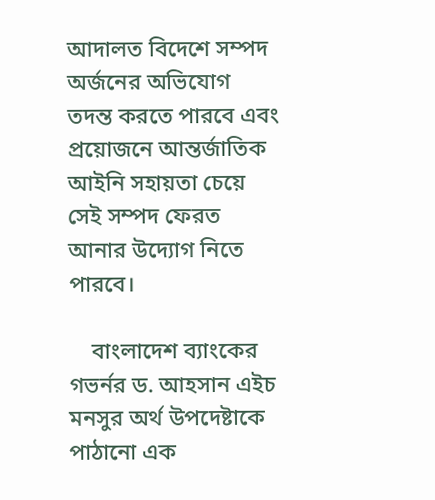আদালত বিদেশে সম্পদ অর্জনের অভিযোগ তদন্ত করতে পারবে এবং প্রয়োজনে আন্তর্জাতিক আইনি সহায়তা চেয়ে সেই সম্পদ ফেরত আনার উদ্যোগ নিতে পারবে।

    বাংলাদেশ ব্যাংকের গভর্নর ড. আহসান এইচ মনসুর অর্থ উপদেষ্টাকে পাঠানো এক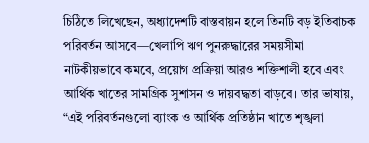চিঠিতে লিখেছেন, অধ্যাদেশটি বাস্তবায়ন হলে তিনটি বড় ইতিবাচক পরিবর্তন আসবে—খেলাপি ঋণ পুনরুদ্ধারের সময়সীমা নাটকীয়ভাবে কমবে, প্রয়োগ প্রক্রিয়া আরও শক্তিশালী হবে এবং আর্থিক খাতের সামগ্রিক সুশাসন ও দায়বদ্ধতা বাড়বে। তার ভাষায়, “এই পরিবর্তনগুলো ব্যাংক ও আর্থিক প্রতিষ্ঠান খাতে শৃঙ্খলা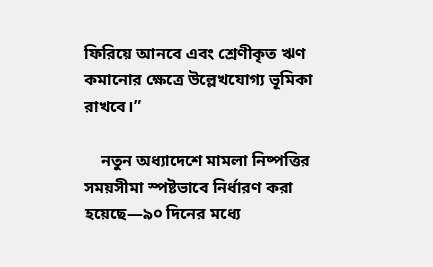ফিরিয়ে আনবে এবং শ্রেণীকৃত ঋণ কমানোর ক্ষেত্রে উল্লেখযোগ্য ভূমিকা রাখবে।”

    নতুন অধ্যাদেশে মামলা নিষ্পত্তির সময়সীমা স্পষ্টভাবে নির্ধারণ করা হয়েছে—৯০ দিনের মধ্যে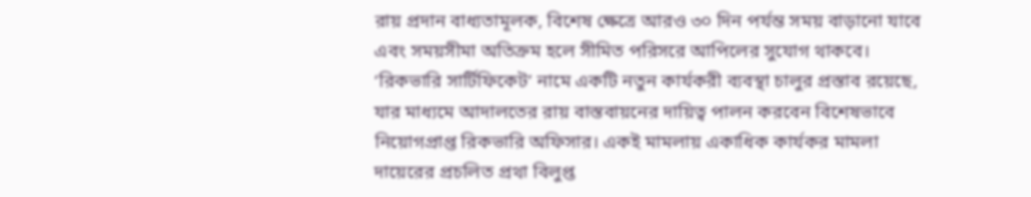রায় প্রদান বাধ্যতামূলক, বিশেষ ক্ষেত্রে আরও ৩০ দিন পর্যন্ত সময় বাড়ানো যাবে এবং সময়সীমা অতিক্রম হলে সীমিত পরিসরে আপিলের সুযোগ থাকবে। ‘রিকভারি সার্টিফিকেট’ নামে একটি নতুন কার্যকরী ব্যবস্থা চালুর প্রস্তাব রয়েছে, যার মাধ্যমে আদালতের রায় বাস্তবায়নের দায়িত্ব পালন করবেন বিশেষভাবে নিয়োগপ্রাপ্ত রিকভারি অফিসার। একই মামলায় একাধিক কার্যকর মামলা দায়েরের প্রচলিত প্রথা বিলুপ্ত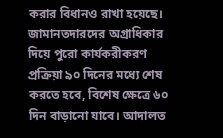করার বিধানও রাখা হয়েছে। জামানতদারদের অগ্রাধিকার দিয়ে পুরো কার্যকরীকরণ প্রক্রিয়া ৯০ দিনের মধ্যে শেষ করতে হবে, বিশেষ ক্ষেত্রে ৬০ দিন বাড়ানো যাবে। আদালত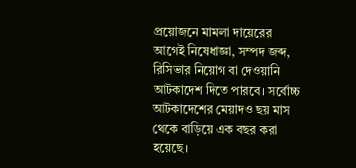প্রয়োজনে মামলা দায়েরের আগেই নিষেধাজ্ঞা, সম্পদ জব্দ, রিসিভার নিয়োগ বা দেওয়ানি আটকাদেশ দিতে পারবে। সর্বোচ্চ আটকাদেশের মেয়াদও ছয় মাস থেকে বাড়িয়ে এক বছর করা হয়েছে।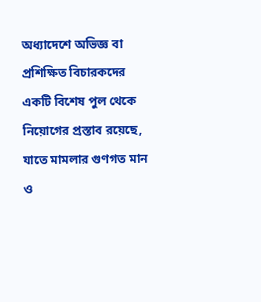অধ্যাদেশে অভিজ্ঞ বা প্রশিক্ষিত বিচারকদের একটি বিশেষ পুল থেকে নিয়োগের প্রস্তাব রয়েছে, যাতে মামলার গুণগত মান ও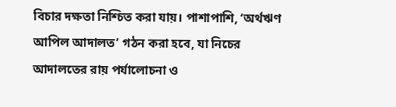বিচার দক্ষতা নিশ্চিত করা যায়। পাশাপাশি, ‘অর্থঋণ আপিল আদালত’ গঠন করা হবে, যা নিচের আদালতের রায় পর্যালোচনা ও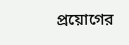প্রয়োগের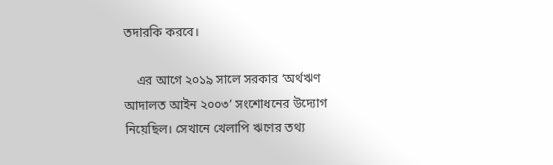তদারকি করবে।

    এর আগে ২০১৯ সালে সরকার ‘অর্থঋণ আদালত আইন ২০০৩’ সংশোধনের উদ্যোগ নিয়েছিল। সেখানে খেলাপি ঋণের তথ্য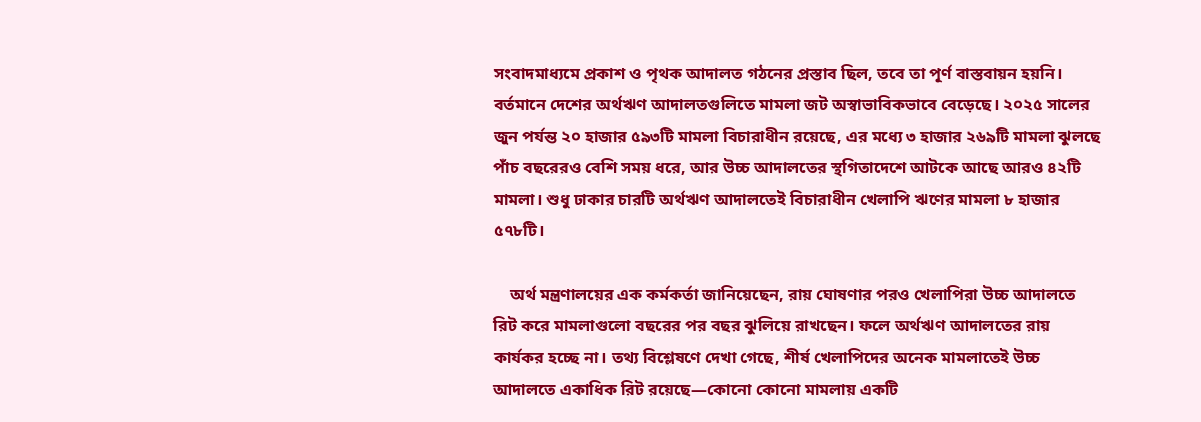সংবাদমাধ্যমে প্রকাশ ও পৃথক আদালত গঠনের প্রস্তাব ছিল, তবে তা পূর্ণ বাস্তবায়ন হয়নি। বর্তমানে দেশের অর্থঋণ আদালতগুলিতে মামলা জট অস্বাভাবিকভাবে বেড়েছে। ২০২৫ সালের জুন পর্যন্ত ২০ হাজার ৫৯৩টি মামলা বিচারাধীন রয়েছে, এর মধ্যে ৩ হাজার ২৬৯টি মামলা ঝুলছে পাঁচ বছরেরও বেশি সময় ধরে, আর উচ্চ আদালতের স্থগিতাদেশে আটকে আছে আরও ৪২টি মামলা। শুধু ঢাকার চারটি অর্থঋণ আদালতেই বিচারাধীন খেলাপি ঋণের মামলা ৮ হাজার ৫৭৮টি।

    অর্থ মন্ত্রণালয়ের এক কর্মকর্তা জানিয়েছেন, রায় ঘোষণার পরও খেলাপিরা উচ্চ আদালতে রিট করে মামলাগুলো বছরের পর বছর ঝুলিয়ে রাখছেন। ফলে অর্থঋণ আদালতের রায় কার্যকর হচ্ছে না। তথ্য বিশ্লেষণে দেখা গেছে, শীর্ষ খেলাপিদের অনেক মামলাতেই উচ্চ আদালতে একাধিক রিট রয়েছে—কোনো কোনো মামলায় একটি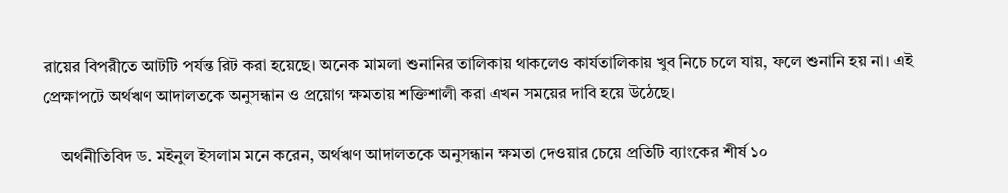রায়ের বিপরীতে আটটি পর্যন্ত রিট করা হয়েছে। অনেক মামলা শুনানির তালিকায় থাকলেও কার্যতালিকায় খুব নিচে চলে যায়, ফলে শুনানি হয় না। এই প্রেক্ষাপটে অর্থঋণ আদালতকে অনুসন্ধান ও প্রয়োগ ক্ষমতায় শক্তিশালী করা এখন সময়ের দাবি হয়ে উঠেছে।

    অর্থনীতিবিদ ড. মইনুল ইসলাম মনে করেন, অর্থঋণ আদালতকে অনুসন্ধান ক্ষমতা দেওয়ার চেয়ে প্রতিটি ব্যাংকের শীর্ষ ১০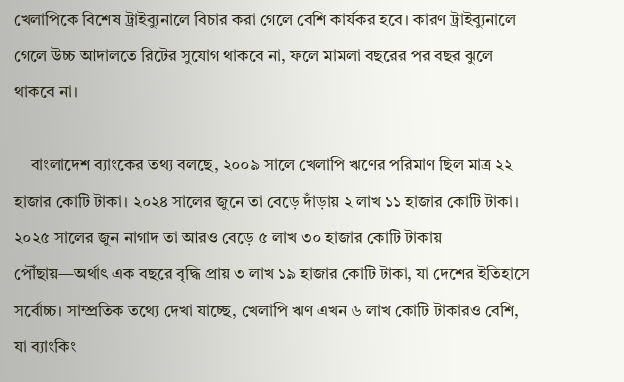খেলাপিকে বিশেষ ট্রাইব্যুনালে বিচার করা গেলে বেশি কার্যকর হবে। কারণ ট্রাইব্যুনালে গেলে উচ্চ আদালতে রিটের সুযোগ থাকবে না, ফলে মামলা বছরের পর বছর ঝুলে থাকবে না।

    বাংলাদেশ ব্যাংকের তথ্য বলছে, ২০০৯ সালে খেলাপি ঋণের পরিমাণ ছিল মাত্র ২২ হাজার কোটি টাকা। ২০২৪ সালের জুনে তা বেড়ে দাঁড়ায় ২ লাখ ১১ হাজার কোটি টাকা। ২০২৫ সালের জুন নাগাদ তা আরও বেড়ে ৫ লাখ ৩০ হাজার কোটি টাকায় পৌঁছায়—অর্থাৎ এক বছরে বৃদ্ধি প্রায় ৩ লাখ ১৯ হাজার কোটি টাকা, যা দেশের ইতিহাসে সর্বোচ্চ। সাম্প্রতিক তথ্যে দেখা যাচ্ছে, খেলাপি ঋণ এখন ৬ লাখ কোটি টাকারও বেশি, যা ব্যাংকিং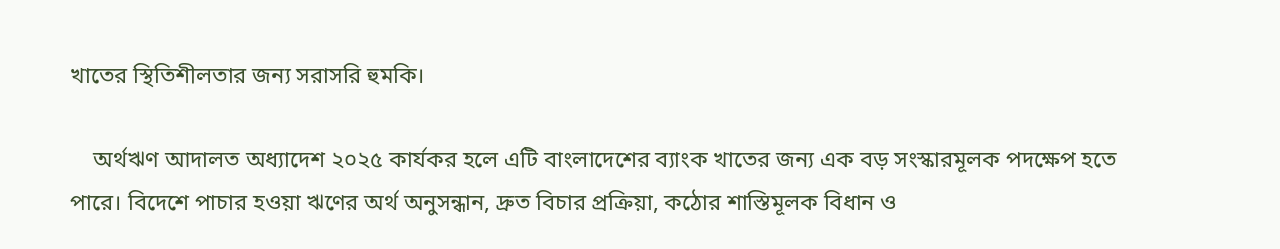খাতের স্থিতিশীলতার জন্য সরাসরি হুমকি।

    অর্থঋণ আদালত অধ্যাদেশ ২০২৫ কার্যকর হলে এটি বাংলাদেশের ব্যাংক খাতের জন্য এক বড় সংস্কারমূলক পদক্ষেপ হতে পারে। বিদেশে পাচার হওয়া ঋণের অর্থ অনুসন্ধান, দ্রুত বিচার প্রক্রিয়া, কঠোর শাস্তিমূলক বিধান ও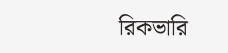রিকভারি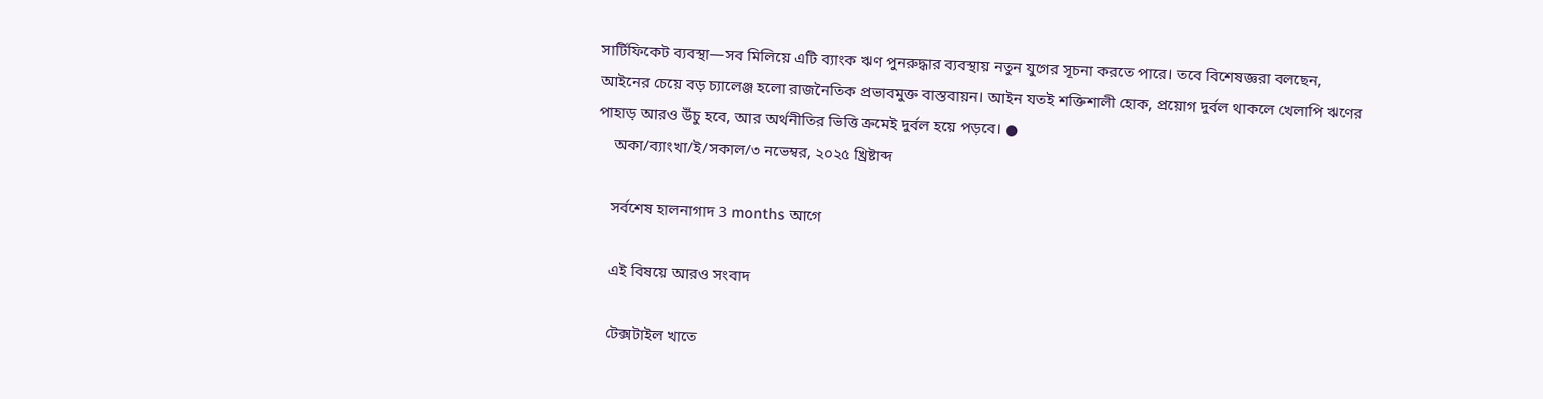সার্টিফিকেট ব্যবস্থা—সব মিলিয়ে এটি ব্যাংক ঋণ পুনরুদ্ধার ব্যবস্থায় নতুন যুগের সূচনা করতে পারে। তবে বিশেষজ্ঞরা বলছেন, আইনের চেয়ে বড় চ্যালেঞ্জ হলো রাজনৈতিক প্রভাবমুক্ত বাস্তবায়ন। আইন যতই শক্তিশালী হোক, প্রয়োগ দুর্বল থাকলে খেলাপি ঋণের পাহাড় আরও উঁচু হবে, আর অর্থনীতির ভিত্তি ক্রমেই দুর্বল হয়ে পড়বে। ●
    অকা/ব্যাংখা/ই/সকাল/৩ নভেম্বর, ২০২৫ খ্রিষ্টাব্দ

    সর্বশেষ হালনাগাদ 3 months আগে

    এই বিষয়ে আরও সংবাদ

    টেক্সটাইল খাতে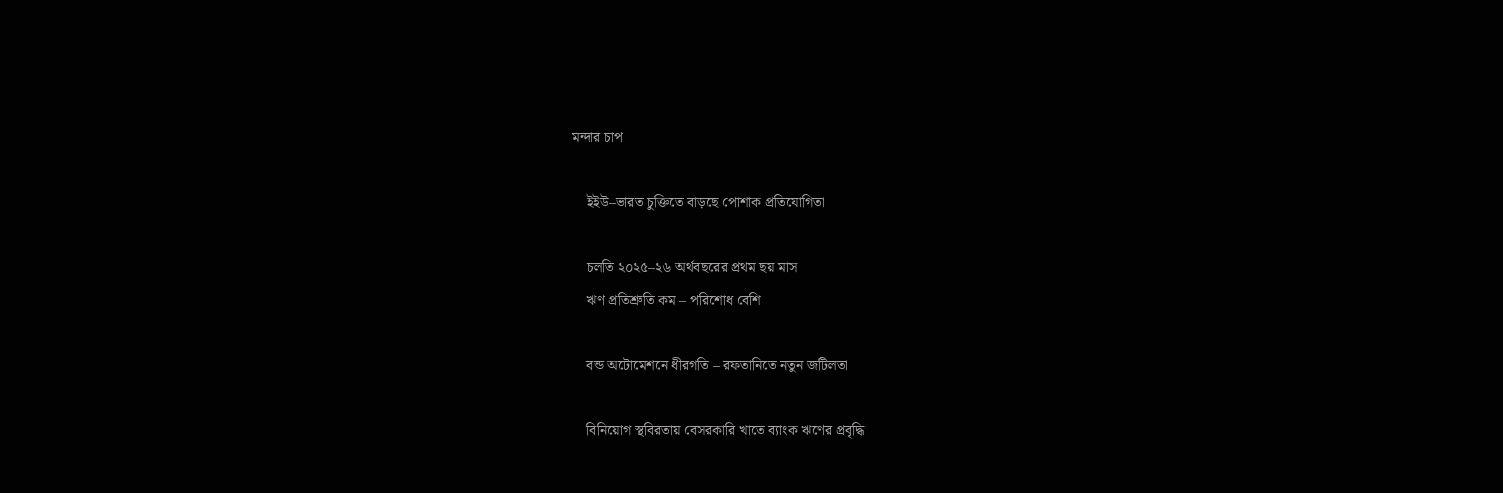মন্দার চাপ

    ইইউ–ভারত চুক্তিতে বাড়ছে পোশাক প্রতিযোগিতা

    চলতি ২০২৫–২৬ অর্থবছরের প্রথম ছয় মাস
    ঋণ প্রতিশ্রুতি কম – পরিশোধ বেশি

    বন্ড অটোমেশনে ধীরগতি – রফতানিতে নতুন জটিলতা

    বিনিয়োগ স্থবিরতায় বেসরকারি খাতে ব্যাংক ঋণের প্রবৃদ্ধি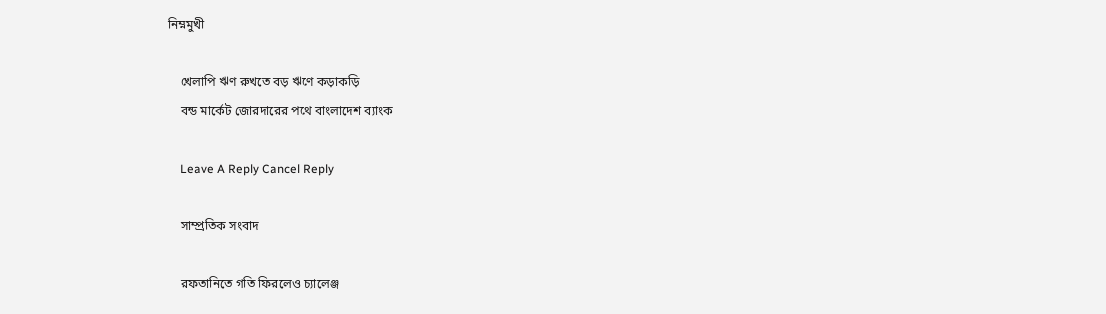নিম্নমুখী

    খেলাপি ঋণ রুখতে বড় ঋণে কড়াকড়ি
    বন্ড মার্কেট জোরদারের পথে বাংলাদেশ ব্যাংক

    Leave A Reply Cancel Reply

    সাম্প্রতিক সংবাদ

    রফতানিতে গতি ফিরলেও চ্যালেঞ্জ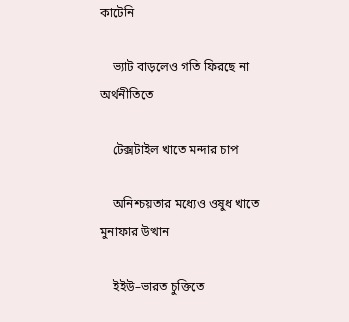কাটেনি

    ভ্যাট বাড়লেও গতি ফিরছে না অর্থনীতিতে

    টেক্সটাইল খাতে মন্দার চাপ

    অনিশ্চয়তার মধ্যেও ওষুধ খাতে মুনাফার উত্থান

    ইইউ–ভারত চুক্তিতে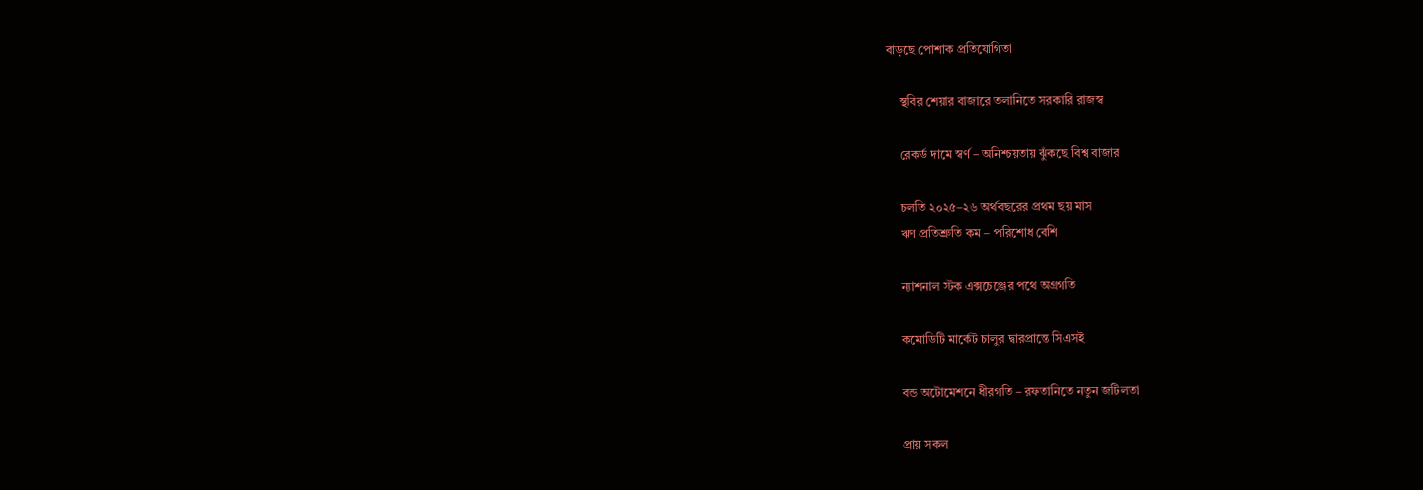বাড়ছে পোশাক প্রতিযোগিতা

    স্থবির শেয়ার বাজারে তলানিতে সরকারি রাজস্ব

    রেকর্ড দামে স্বর্ণ – অনিশ্চয়তায় ঝুঁকছে বিশ্ব বাজার

    চলতি ২০২৫–২৬ অর্থবছরের প্রথম ছয় মাস
    ঋণ প্রতিশ্রুতি কম – পরিশোধ বেশি

    ন্যাশনাল স্টক এক্সচেঞ্জের পথে অগ্রগতি

    কমোডিটি মার্কেট চালুর দ্বারপ্রান্তে সিএসই

    বন্ড অটোমেশনে ধীরগতি – রফতানিতে নতুন জটিলতা

    প্রায় সকল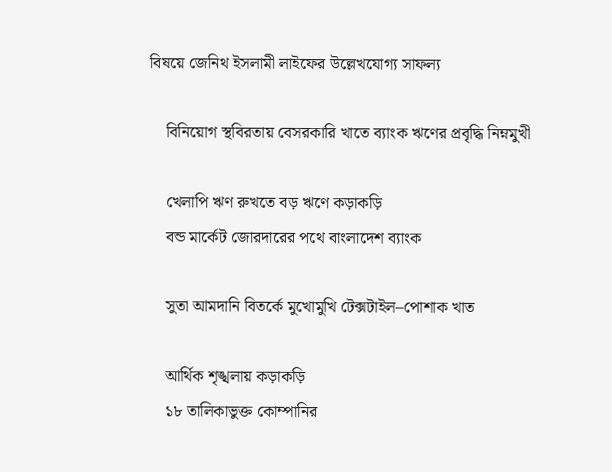বিষয়ে জেনিথ ইসলামী লাইফের উল্লেখযোগ্য সাফল্য

    বিনিয়োগ স্থবিরতায় বেসরকারি খাতে ব্যাংক ঋণের প্রবৃদ্ধি নিম্নমুখী

    খেলাপি ঋণ রুখতে বড় ঋণে কড়াকড়ি
    বন্ড মার্কেট জোরদারের পথে বাংলাদেশ ব্যাংক

    সুতা আমদানি বিতর্কে মুখোমুখি টেক্সটাইল–পোশাক খাত

    আর্থিক শৃঙ্খলায় কড়াকড়ি
    ১৮ তালিকাভুক্ত কোম্পানির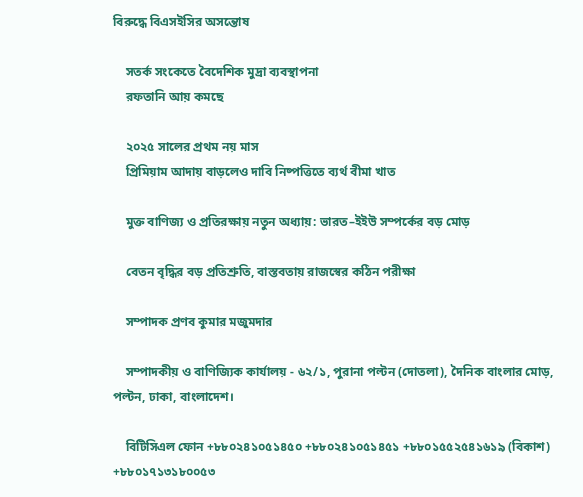বিরুদ্ধে বিএসইসির অসন্তোষ

    সতর্ক সংকেতে বৈদেশিক মুদ্রা ব্যবস্থাপনা
    রফতানি আয় কমছে

    ২০২৫ সালের প্রথম নয় মাস
    প্রিমিয়াম আদায় বাড়লেও দাবি নিষ্পত্তিতে ব্যর্থ বীমা খাত

    মুক্ত বাণিজ্য ও প্রতিরক্ষায় নতুন অধ্যায়: ভারত–ইইউ সম্পর্কের বড় মোড়

    বেতন বৃদ্ধির বড় প্রতিশ্রুতি, বাস্তবতায় রাজস্বের কঠিন পরীক্ষা

    সম্পাদক প্রণব কুমার মজুমদার

    সম্পাদকীয় ও বাণিজ্যিক কার্যালয় - ৬২/১, পুরানা পল্টন (দোতলা), দৈনিক বাংলার মোড়, পল্টন, ঢাকা, বাংলাদেশ।

    বিটিসিএল ফোন +৮৮০২৪১০৫১৪৫০ +৮৮০২৪১০৫১৪৫১ +৮৮০১৫৫২৫৪১৬১৯ (বিকাশ) +৮৮০১৭১৩১৮০০৫৩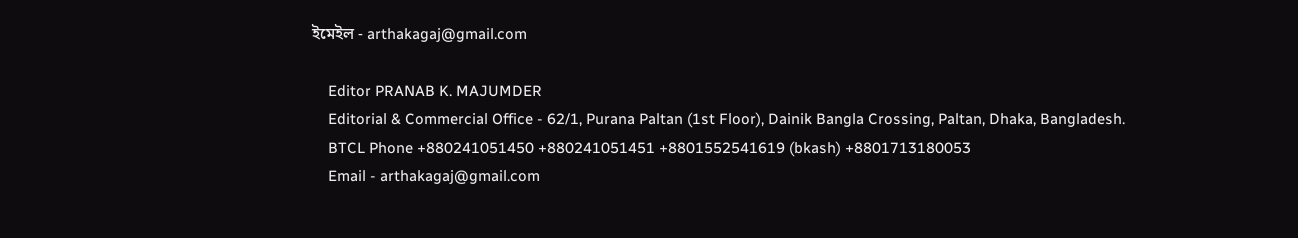ইমেইল - arthakagaj@gmail.com

    Editor PRANAB K. MAJUMDER
    Editorial & Commercial Office - 62/1, Purana Paltan (1st Floor), Dainik Bangla Crossing, Paltan, Dhaka, Bangladesh.
    BTCL Phone +880241051450 +880241051451 +8801552541619 (bkash) +8801713180053
    Email - arthakagaj@gmail.com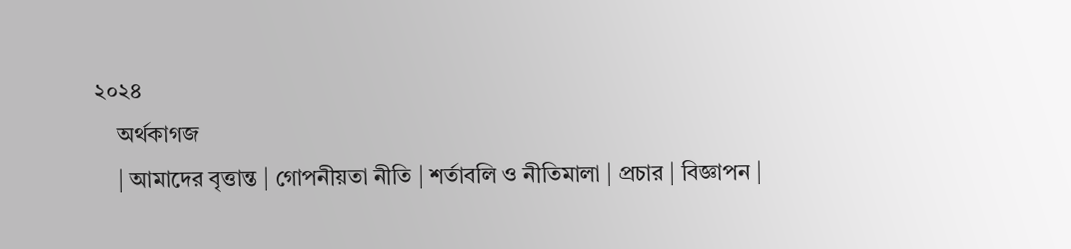২০২৪
    অর্থকাগজ
    | আমাদের বৃত্তান্ত | গোপনীয়তা নীতি | শর্তাবলি ও নীতিমালা | প্রচার | বিজ্ঞাপন |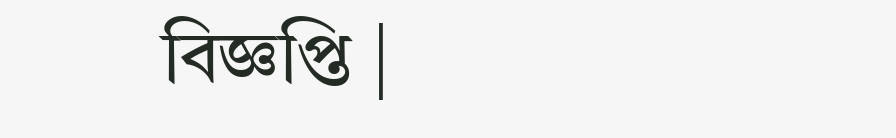বিজ্ঞপ্তি |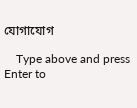যোগাযোগ

    Type above and press Enter to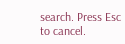search. Press Esc to cancel.